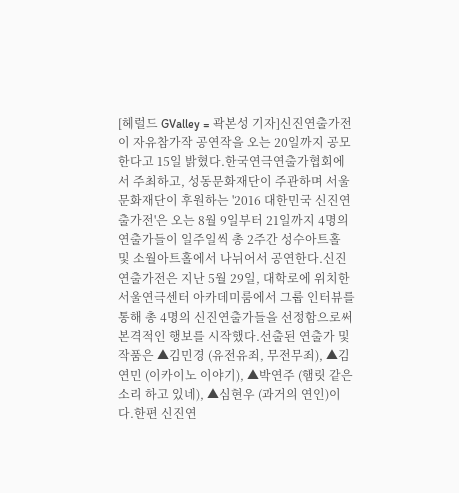[헤럴드 GValley = 곽본성 기자]신진연출가전이 자유참가작 공연작을 오는 20일까지 공모한다고 15일 밝혔다.한국연극연출가협회에서 주최하고, 성동문화재단이 주관하며 서울문화재단이 후원하는 '2016 대한민국 신진연출가전'은 오는 8월 9일부터 21일까지 4명의 연출가들이 일주일씩 총 2주간 성수아트홀 및 소월아트홀에서 나뉘어서 공연한다.신진연출가전은 지난 5월 29일, 대학로에 위치한 서울연극센터 아카데미룸에서 그룹 인터뷰를 통해 총 4명의 신진연출가들을 선정함으로써 본격적인 행보를 시작했다.선출된 연출가 및 작품은 ▲김민경 (유전유죄, 무전무죄), ▲김연민 (이카이노 이야기), ▲박연주 (햄릿 같은 소리 하고 있네), ▲심현우 (과거의 연인)이다.한편 신진연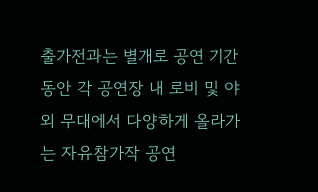출가전과는 별개로 공연 기간 동안 각 공연장 내 로비 및 야외 무대에서 다양하게 올라가는 자유참가작 공연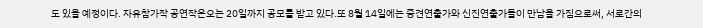도 있을 예정이다. 자유참가작 공연작은오는 20일까지 공모를 받고 있다.또 8월 14일에는 중견연출가와 신진연출가들이 만남을 가짐으로써, 서로간의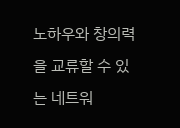노하우와 창의력을 교류할 수 있는 네트워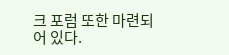크 포럼 또한 마련되어 있다.